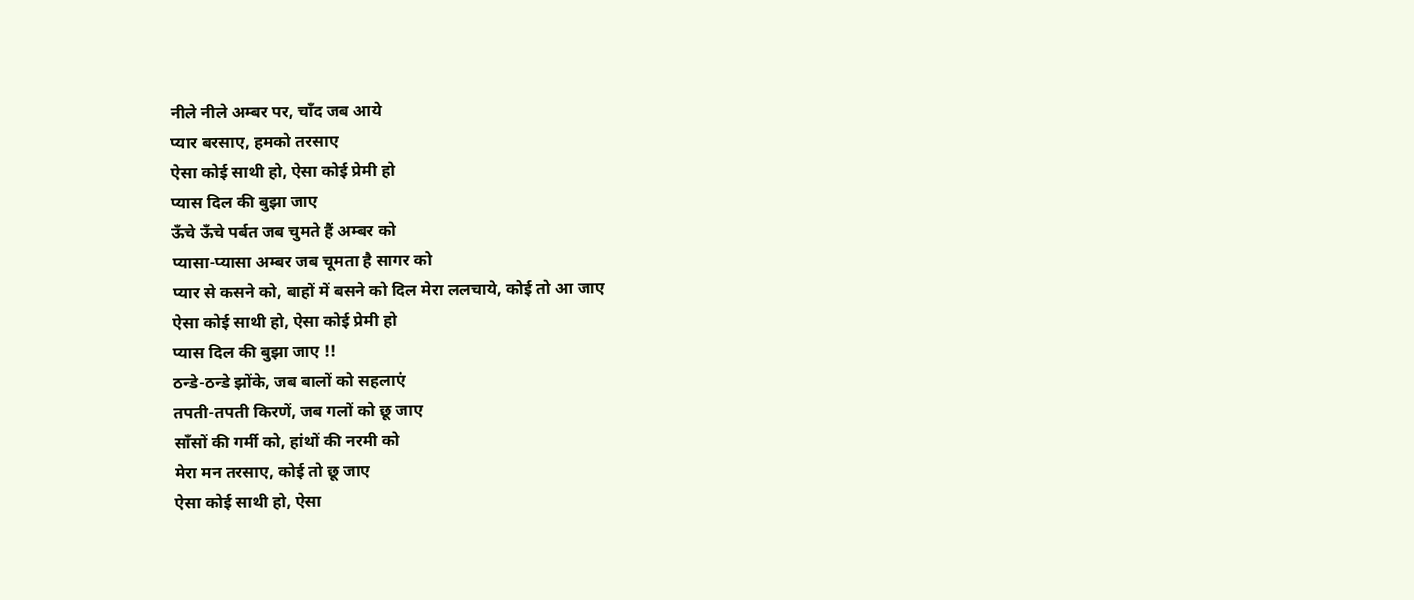नीले नीले अम्बर पर, चाँद जब आये
प्यार बरसाए, हमको तरसाए
ऐसा कोई साथी हो, ऐसा कोई प्रेमी हो
प्यास दिल की बुझा जाए
ऊँचे ऊँचे पर्बत जब चुमते हैं अम्बर को
प्यासा-प्यासा अम्बर जब चूमता है सागर को
प्यार से कसने को, बाहों में बसने को दिल मेरा ललचाये, कोई तो आ जाए
ऐसा कोई साथी हो, ऐसा कोई प्रेमी हो
प्यास दिल की बुझा जाए !!
ठन्डे-ठन्डे झोंके, जब बालों को सहलाएं
तपती-तपती किरणें, जब गलों को छू जाए
साँसों की गर्मी को, हांथों की नरमी को
मेरा मन तरसाए, कोई तो छू जाए
ऐसा कोई साथी हो, ऐसा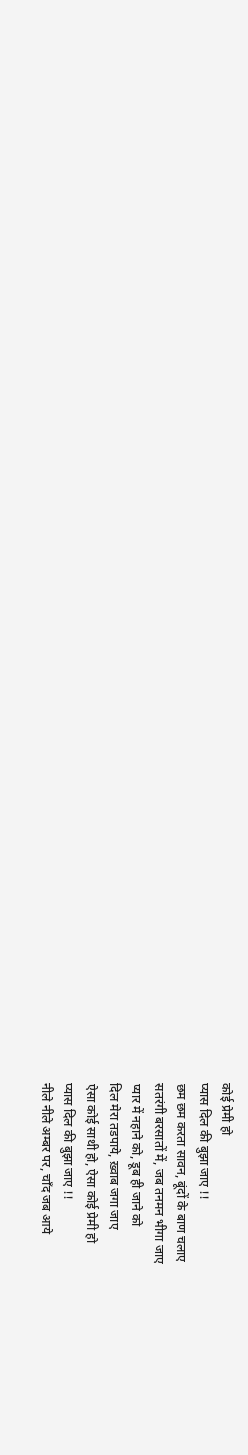कोई प्रेमी हो
प्यास दिल की बुझा जाए !!
छम छम करता सावन, बूंदों के बाण चलाए
सतरंगी बरसातों में, जब तनमन भीगा जाए
प्यार में नहाने को, डूब ही जाने को
दिल मेरा तडपाये, ख़्वाब जगा जाए
ऐसा कोई साथी हो, ऐसा कोई प्रेमी हो
प्यास दिल की बुझा जाए !!
नीले नीले अम्बर पर, चाँद जब आये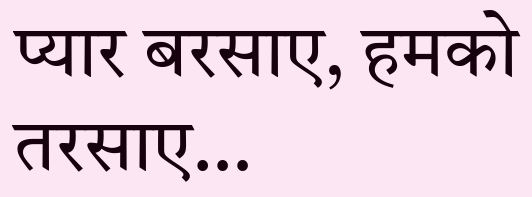प्यार बरसाए, हमको तरसाए…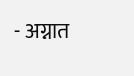- अग्नात